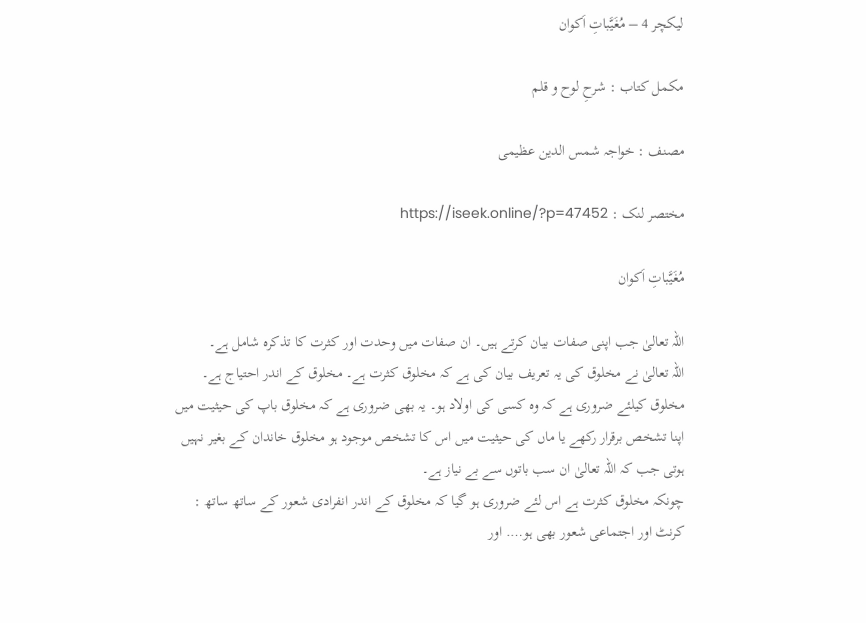لیکچر 4 – مُغَیَّباتِ اَکوان

مکمل کتاب : شرحِ لوح و قلم

مصنف : خواجہ شمس الدین عظیمی

مختصر لنک : https://iseek.online/?p=47452

مُغَیَّباتِ اَکوان

اللہ تعالیٰ جب اپنی صفات بیان کرتے ہیں۔ ان صفات میں وحدت اور کثرت کا تذکرہ شامل ہے۔
اللہ تعالیٰ نے مخلوق کی یہ تعریف بیان کی ہے کہ مخلوق کثرت ہے۔ مخلوق کے اندر احتیاج ہے۔ مخلوق کیلئے ضروری ہے کہ وہ کسی کی اولاد ہو۔ یہ بھی ضروری ہے کہ مخلوق باپ کی حیثیت میں اپنا تشخص برقرار رکھے یا ماں کی حیثیت میں اس کا تشخص موجود ہو مخلوق خاندان کے بغیر نہیں ہوتی جب کہ اللہ تعالیٰ ان سب باتوں سے بے نیاز ہے۔
چونکہ مخلوق کثرت ہے اس لئے ضروری ہو گیا کہ مخلوق کے اندر انفرادی شعور کے ساتھ ساتھ :
کرنٹ اور اجتماعی شعور بھی ہو…. اور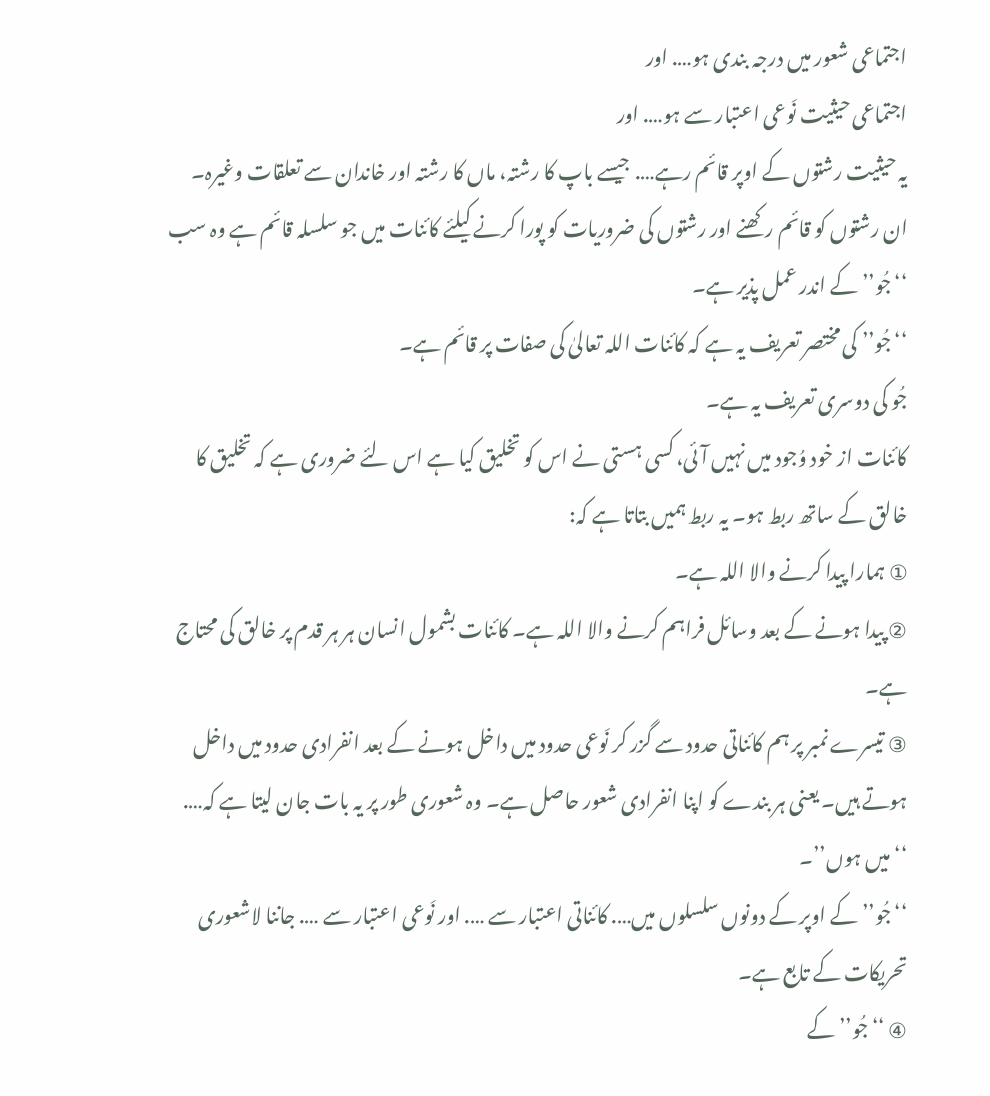اجتماعی شعور میں درجہ بندی ہو…. اور
اجتماعی حیثیت نَوعی اعتبار سے ہو…. اور
یہ حیثیت رشتوں کے اوپر قائم رہے…. جیسے باپ کا رشتہ، ماں کا رشتہ اور خاندان سے تعلقات وغیرہ۔
ان رشتوں کو قائم رکھنے اور رشتوں کی ضروریات کو پورا کرنے کیلئے کائنات میں جو سلسلہ قائم ہے وہ سب ‘‘جُو’’ کے اندر عمل پذیر ہے۔
‘‘جُو’’ کی مختصر تعریف یہ ہے کہ کائنات اللہ تعالیٰ کی صفات پر قائم ہے۔
جُو کی دوسری تعریف یہ ہے۔
کائنات از خود وُجود میں نہیں آئی، کسی ہستی نے اس کو تخلیق کیا ہے اس لئے ضروری ہے کہ تخلیق کا خالق کے ساتھ ربط ہو۔ یہ ربط ہمیں بتاتا ہے کہ:
① ہمارا پیدا کرنے والا اللہ ہے۔
② پیدا ہونے کے بعد وسائل فراہم کرنے والا اللہ ہے۔ کائنات بشمول انسان ہر ہر قدم پر خالق کی محتاج ہے۔
③ تیسرے نمبر پر ہم کائناتی حدود سے گزر کر نَوعی حدود میں داخل ہونے کے بعد انفرادی حدود میں داخل ہوتے ہیں۔ یعنی ہر بندے کو اپنا انفرادی شعور حاصل ہے۔ وہ شعوری طور پر یہ بات جان لیتا ہے کہ…. ‘‘میں ہوں’’۔
‘‘جُو’’ کے اوپر کے دونوں سلسلوں میں…. کائناتی اعتبار سے …. اور نَوعی اعتبار سے …. جاننا لاشعوری تحریکات کے تابع ہے۔
④ ‘‘جُو’’ کے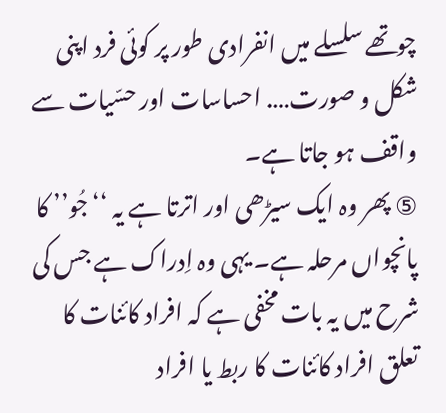چوتھے سلسلے میں انفرادی طور پر کوئی فرد اپنی شکل و صورت…. احساسات اور حسّیات سے واقف ہو جاتا ہے۔
⑤ پھر وہ ایک سیڑھی اور اترتا ہے یہ ‘‘جُو’’ کا پانچواں مرحلہ ہے۔ یہی وہ اِدراک ہے جس کی شرح میں یہ بات مخفی ہے کہ افراد کائنات کا تعلق افراد کائنات کا ربط یا افراد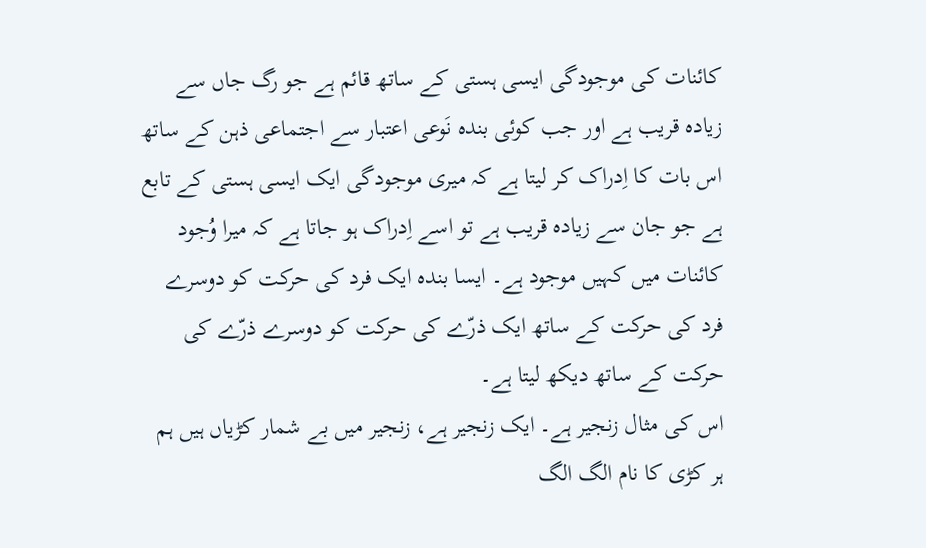کائنات کی موجودگی ایسی ہستی کے ساتھ قائم ہے جو رگ جاں سے زیادہ قریب ہے اور جب کوئی بندہ نَوعی اعتبار سے اجتماعی ذہن کے ساتھ اس بات کا اِدراک کر لیتا ہے کہ میری موجودگی ایک ایسی ہستی کے تابع ہے جو جان سے زیادہ قریب ہے تو اسے اِدراک ہو جاتا ہے کہ میرا وُجود کائنات میں کہیں موجود ہے۔ ایسا بندہ ایک فرد کی حرکت کو دوسرے فرد کی حرکت کے ساتھ ایک ذرّے کی حرکت کو دوسرے ذرّے کی حرکت کے ساتھ دیکھ لیتا ہے۔
اس کی مثال زنجیر ہے۔ ایک زنجیر ہے، زنجیر میں بے شمار کڑیاں ہیں ہم ہر کڑی کا نام الگ الگ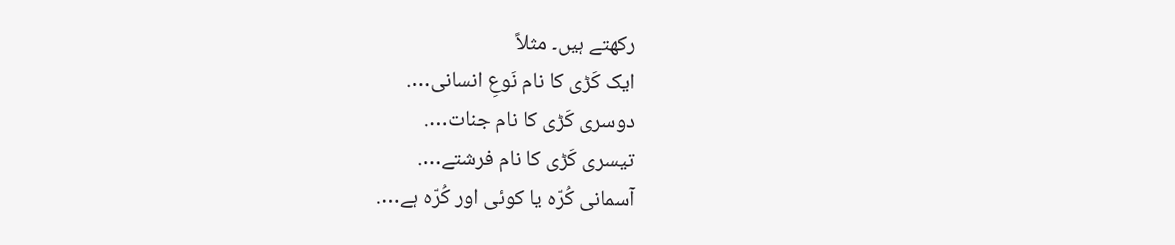رکھتے ہیں۔ مثلاً
ایک کَڑی کا نام نَوعِ انسانی….
دوسری کَڑی کا نام جنات….
تیسری کَڑی کا نام فرشتے….
آسمانی کُرّہ یا کوئی اور کُرّہ ہے….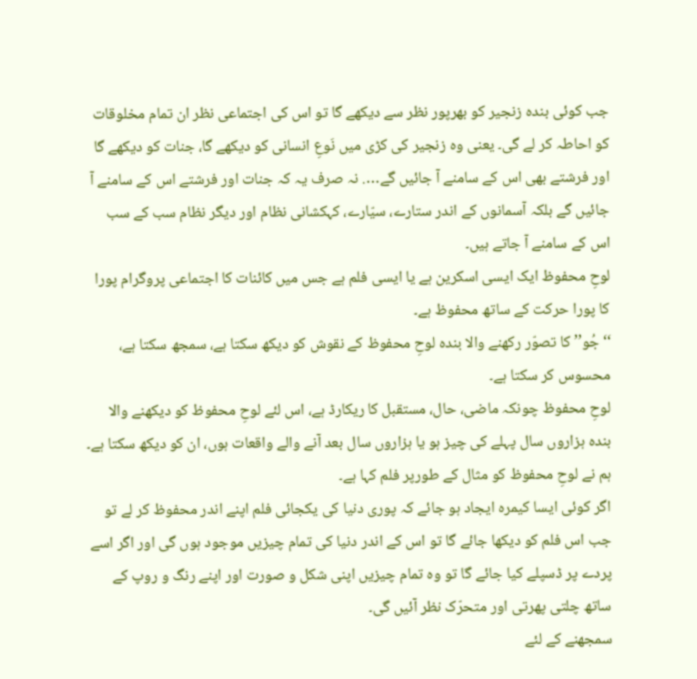جب کوئی بندہ زنجیر کو بھرپور نظر سے دیکھے گا تو اس کی اجتماعی نظر ان تمام مخلوقات کو احاطہ کر لے گی۔ یعنی وہ زنجیر کی کڑی میں نَوعِ انسانی کو دیکھے گا، جنات کو دیکھے گا اور فرشتے بھی اس کے سامنے آ جائیں گے…. نہ صرف یہ کہ جنات اور فرشتے اس کے سامنے آ جائیں گے بلکہ آسمانوں کے اندر ستارے، سیّارے، کہکشانی نظام اور دیگر نظام سب کے سب اس کے سامنے آ جاتے ہیں۔
لوحِ محفوظ ایک ایسی اسکرین ہے یا ایسی فلم ہے جس میں کائنات کا اجتماعی پروگرام پورا کا پورا حرکت کے ساتھ محفوظ ہے۔
‘‘جُو’’ کا تصوّر رکھنے والا بندہ لوحِ محفوظ کے نقوش کو دیکھ سکتا ہے، سمجھ سکتا ہے، محسوس کر سکتا ہے۔
لوحِ محفوظ چونکہ ماضی، حال، مستقبل کا ریکارڈ ہے، اس لئے لوحِ محفوظ کو دیکھنے والا بندہ ہزاروں سال پہلے کی چیز ہو یا ہزاروں سال بعد آنے والے واقعات ہوں، ان کو دیکھ سکتا ہے۔
ہم نے لوحِ محفوظ کو مثال کے طورپر فلم کہا ہے۔
اگر کوئی ایسا کیمرہ ایجاد ہو جائے کہ پوری دنیا کی یکجائی فلم اپنے اندر محفوظ کر لے تو جب اس فلم کو دیکھا جائے گا تو اس کے اندر دنیا کی تمام چیزیں موجود ہوں گی اور اگر اسے پردے پر ڈسپلے کیا جائے گا تو وہ تمام چیزیں اپنی شکل و صورت اور اپنے رنگ و روپ کے ساتھ چلتی پھرتی اور متحرّک نظر آئیں گی۔
سمجھنے کے لئے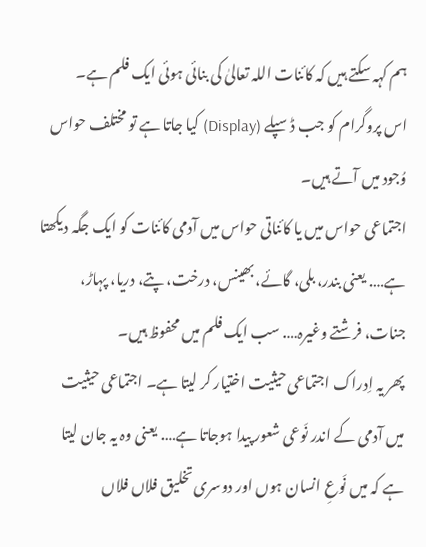ہم کہہ سکتے ہیں کہ کائنات اللہ تعالیٰ کی بنائی ہوئی ایک فلم ہے۔
اس پروگرام کو جب ڈسپلے (Display) کیا جاتا ہے تو مختلف حواس وُجود میں آتے ہیں۔
اجتماعی حواس میں یا کائناتی حواس میں آدمی کائنات کو ایک جگہ دیکھتا ہے…. یعنی بندر، بلی، گائے، بھینس، درخت، پتے، دریا، پہاڑ، جنات، فرشتے وغیرہ…. سب ایک فلم میں محفوظ ہیں۔
پھر یہ اِدراک اجتماعی حیثیت اختیار کر لیتا ہے۔ اجتماعی حیثیت میں آدمی کے اندر نَوعی شعور پیدا ہوجاتا ہے…. یعنی وہ یہ جان لیتا ہے کہ میں نَوعِ انسان ہوں اور دوسری تخلیق فلاں فلاں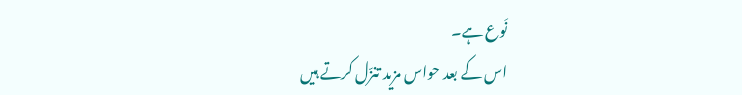نَوع ہے۔
اس کے بعد حواس مزید تنزّل کرتے ہیں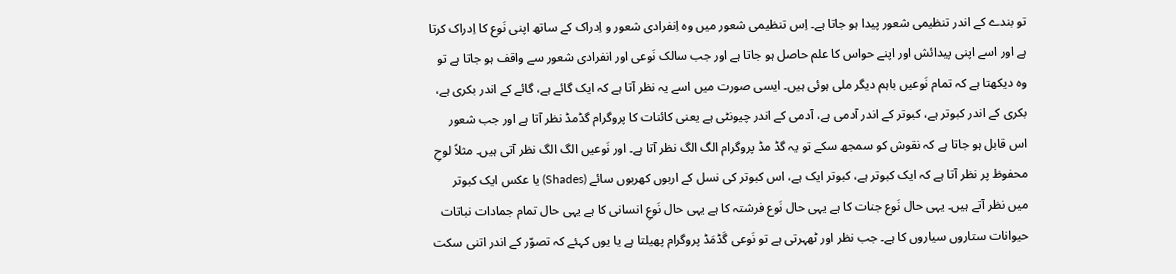تو بندے کے اندر تنظیمی شعور پیدا ہو جاتا ہے۔ اِس تنظیمی شعور میں وہ اِنفرادی شعور و اِدراک کے ساتھ اپنی نَوع کا اِدراک کرتا ہے اور اسے اپنی پیدائش اور اپنے حواس کا علم حاصل ہو جاتا ہے اور جب سالک نَوعی اور انفرادی شعور سے واقف ہو جاتا ہے تو وہ دیکھتا ہے کہ تمام نَوعیں باہم دیگر ملی ہوئی ہیں۔ ایسی صورت میں اسے یہ نظر آتا ہے کہ ایک گائے ہے، گائے کے اندر بکری ہے، بکری کے اندر کبوتر ہے، کبوتر کے اندر آدمی ہے، آدمی کے اندر چیونٹی ہے یعنی کائنات کا پروگرام گڈمڈ نظر آتا ہے اور جب شعور اس قابل ہو جاتا ہے کہ نقوش کو سمجھ سکے تو یہ گڈ مڈ پروگرام الگ الگ نظر آتا ہے۔ اور نَوعیں الگ الگ نظر آتی ہیں۔ مثلاً لوحِ محفوظ پر نظر آتا ہے کہ ایک کبوتر ہے، کبوتر ایک ہے، اس کبوتر کی نسل کے اربوں کھربوں سائے (Shades) یا عکس ایک کبوتر میں نظر آتے ہیں۔ یہی حال نَوع جنات کا ہے یہی حال نَوع فرشتہ کا ہے یہی حال نَوعِ انسانی کا ہے یہی حال تمام جمادات نباتات حیوانات ستاروں سیاروں کا ہے۔ جب نظر اور ٹھہرتی ہے تو نَوعی گَڈمَڈ پروگرام پھیلتا ہے یا یوں کہئے کہ تصوّر کے اندر اتنی سکت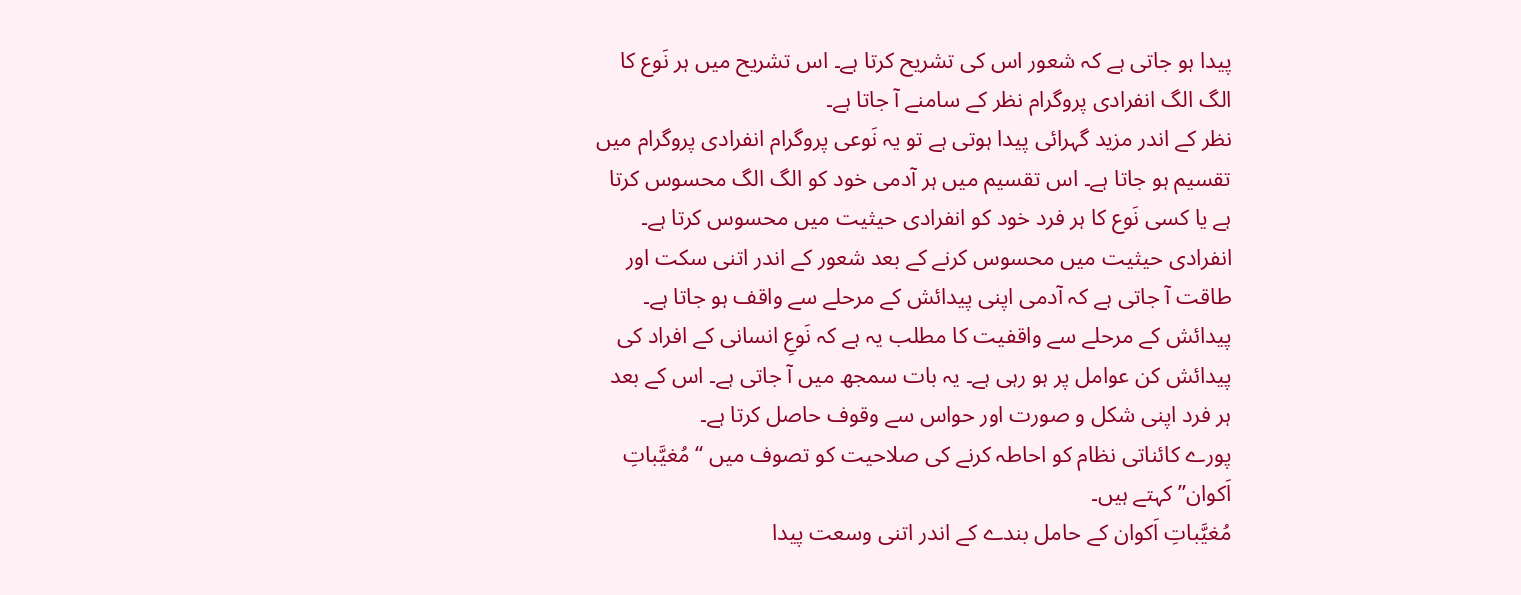پیدا ہو جاتی ہے کہ شعور اس کی تشریح کرتا ہے۔ اس تشریح میں ہر نَوع کا الگ الگ انفرادی پروگرام نظر کے سامنے آ جاتا ہے۔
نظر کے اندر مزید گہرائی پیدا ہوتی ہے تو یہ نَوعی پروگرام انفرادی پروگرام میں تقسیم ہو جاتا ہے۔ اس تقسیم میں ہر آدمی خود کو الگ الگ محسوس کرتا ہے یا کسی نَوع کا ہر فرد خود کو انفرادی حیثیت میں محسوس کرتا ہے۔
انفرادی حیثیت میں محسوس کرنے کے بعد شعور کے اندر اتنی سکت اور طاقت آ جاتی ہے کہ آدمی اپنی پیدائش کے مرحلے سے واقف ہو جاتا ہے۔ پیدائش کے مرحلے سے واقفیت کا مطلب یہ ہے کہ نَوعِ انسانی کے افراد کی پیدائش کن عوامل پر ہو رہی ہے۔ یہ بات سمجھ میں آ جاتی ہے۔ اس کے بعد ہر فرد اپنی شکل و صورت اور حواس سے وقوف حاصل کرتا ہے۔
پورے کائناتی نظام کو احاطہ کرنے کی صلاحیت کو تصوف میں ‘‘مُغیَّباتِ اَکوان” کہتے ہیں۔
مُغیَّباتِ اَکوان کے حامل بندے کے اندر اتنی وسعت پیدا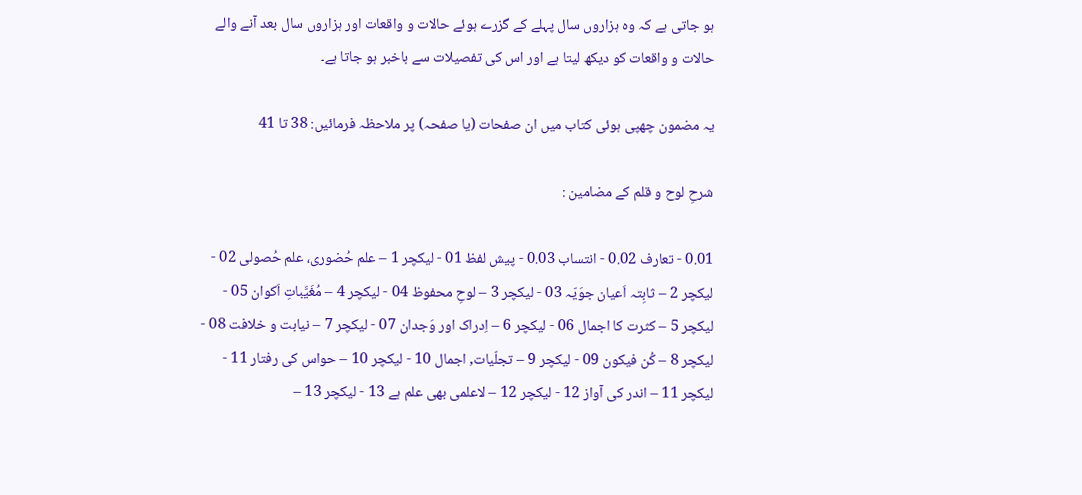ہو جاتی ہے کہ وہ ہزاروں سال پہلے کے گزرے ہوئے حالات و واقعات اور ہزاروں سال بعد آنے والے حالات و واقعات کو دیکھ لیتا ہے اور اس کی تفصیلات سے باخبر ہو جاتا ہے۔

یہ مضمون چھپی ہوئی کتاب میں ان صفحات (یا صفحہ) پر ملاحظہ فرمائیں: 38 تا 41

شرحِ لوح و قلم کے مضامین :

0.01 - تعارف 0.02 - انتساب 0.03 - پیش لفظ 01 - لیکچر 1 – علم حُضوری، علم حُصولی 02 - لیکچر 2 – ثابِتہ اَعیان جوَیّہ 03 - لیکچر 3 – لوحِ محفوظ 04 - لیکچر 4 – مُغَیَّباتِ اَکوان 05 - لیکچر 5 – کثرت کا اجمال 06 - لیکچر 6 – اِدراک اور وَجدان 07 - لیکچر 7 – نیابت و خلافت 08 - لیکچر 8 – کُن فیکون 09 - لیکچر 9 – تجلّیات, اجمال 10 - لیکچر 10 – حواس کی رفتار 11 - لیکچر 11 – اندر کی آواز 12 - لیکچر 12 – لاعلمی بھی علم ہے 13 - لیکچر 13 –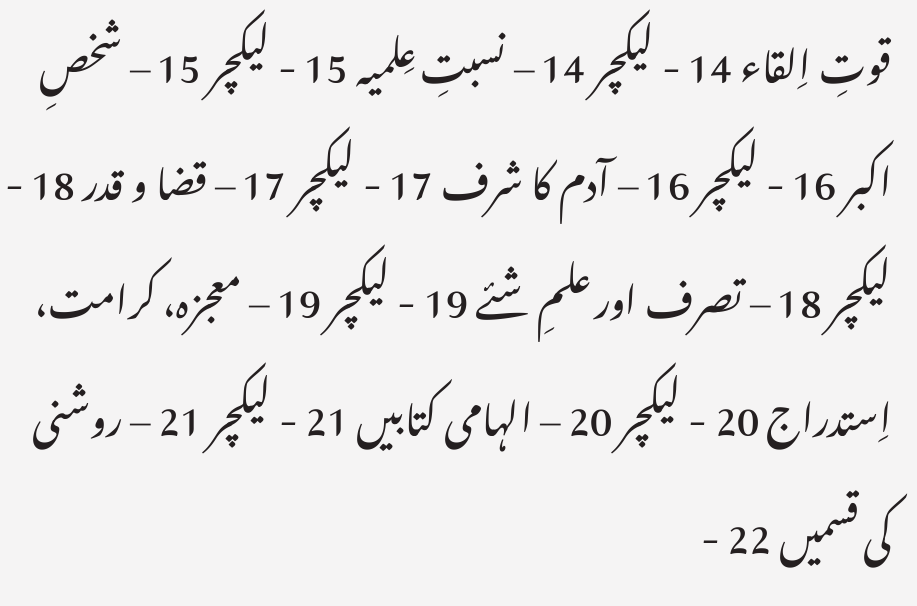قوتِ اِلقاء 14 - لیکچر 14 – نسبتِ عِلمیہ 15 - لیکچر 15 – شخصِ اکبر 16 - لیکچر 16 – آدم کا شرف 17 - لیکچر 17 – قضا و قدر 18 - لیکچر 18 – تصرف اور علمِ شئے 19 - لیکچر 19 – معجزہ، کرامت، اِستدراج 20 - لیکچر 20 – الہامی کتابیں 21 - لیکچر 21 – روشنی کی قسمیں 22 -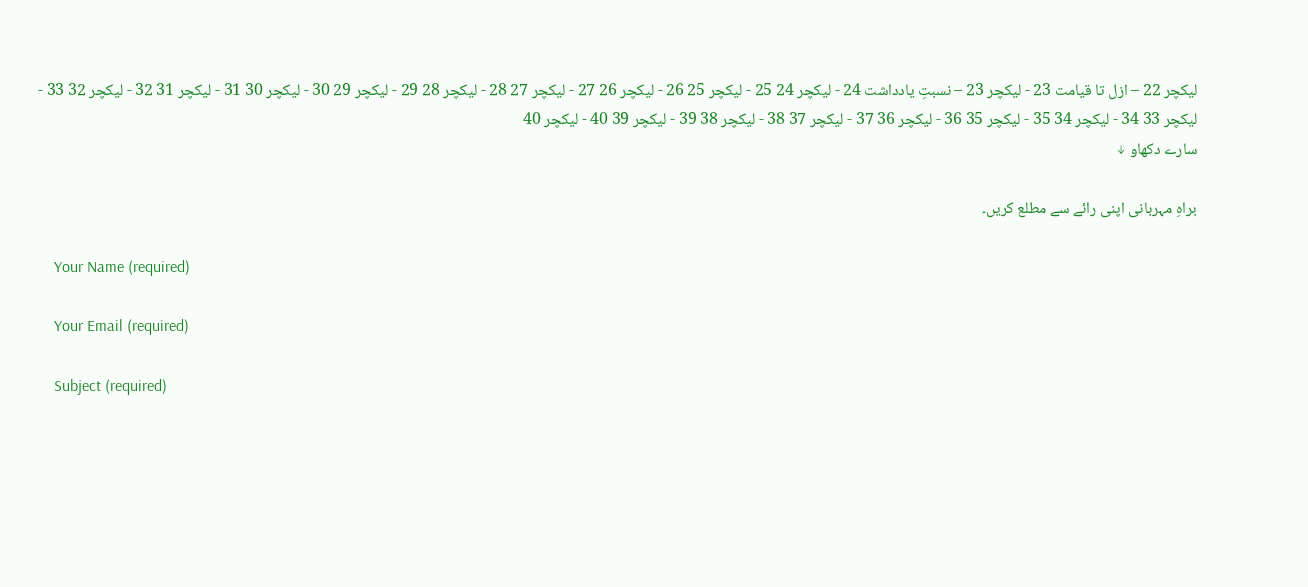لیکچر 22 – ازل تا قیامت 23 - لیکچر 23 – نسبتِ یادداشت 24 - لیکچر 24 25 - لیکچر 25 26 - لیکچر 26 27 - لیکچر 27 28 - لیکچر 28 29 - لیکچر 29 30 - لیکچر 30 31 - لیکچر 31 32 - لیکچر 32 33 - لیکچر 33 34 - لیکچر 34 35 - لیکچر 35 36 - لیکچر 36 37 - لیکچر 37 38 - لیکچر 38 39 - لیکچر 39 40 - لیکچر 40
سارے دکھاو ↓

براہِ مہربانی اپنی رائے سے مطلع کریں۔

    Your Name (required)

    Your Email (required)

    Subject (required)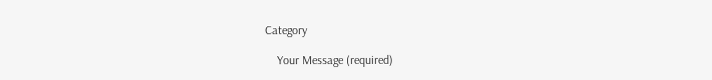Category

    Your Message (required)